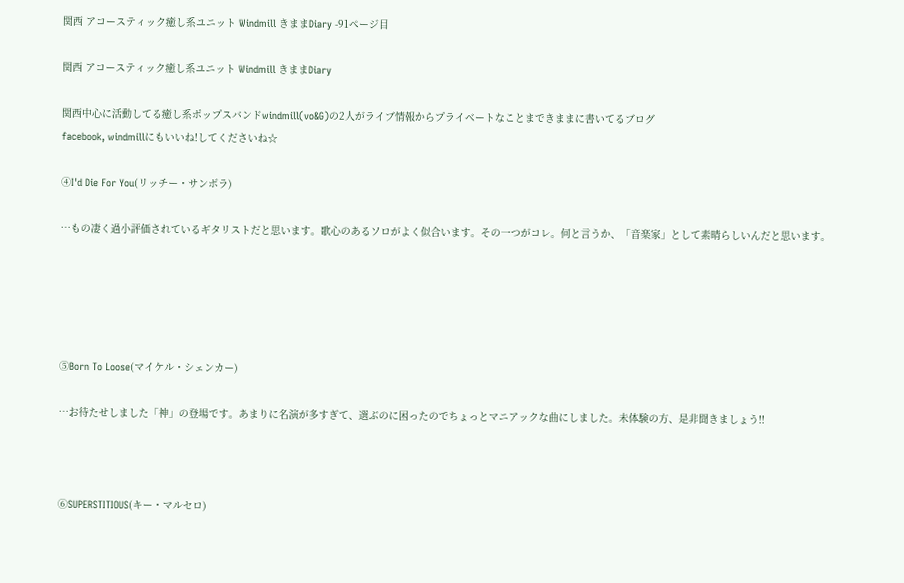関西 アコースティック癒し系ユニット Windmill きままDiary -91ページ目

関西 アコースティック癒し系ユニット Windmill きままDiary

関西中心に活動してる癒し系ポップスバンドwindmill(vo&G)の2人がライブ情報からプライベートなことまできままに書いてるブログ
facebook, windmillにもいいね!してくださいね☆

④I'd Die For You(リッチー・サンボラ)

…もの凄く過小評価されているギタリストだと思います。歌心のあるソロがよく似合います。その一つがコレ。何と言うか、「音楽家」として素晴らしいんだと思います。





⑤Born To Loose(マイケル・シェンカー)

…お待たせしました「神」の登場です。あまりに名演が多すぎて、選ぶのに困ったのでちょっとマニアックな曲にしました。未体験の方、是非聞きましょう!!



⑥SUPERSTITIOUS(キー・マルセロ)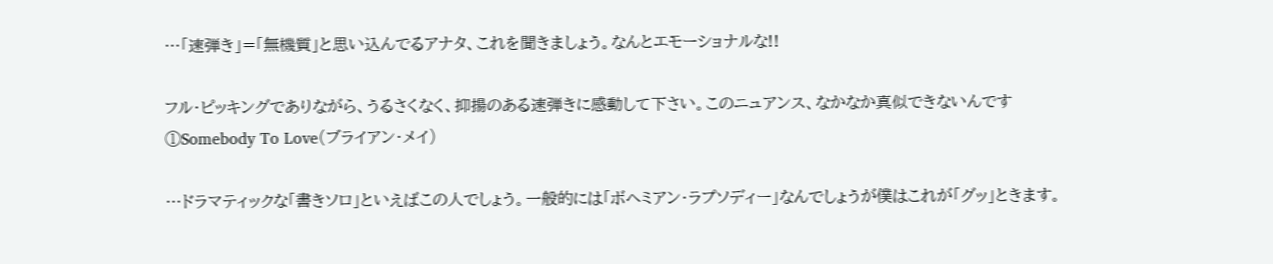…「速弾き」=「無機質」と思い込んでるアナタ、これを聞きましょう。なんとエモーショナルな!!

フル・ピッキングでありながら、うるさくなく、抑揚のある速弾きに感動して下さい。このニュアンス、なかなか真似できないんです
①Somebody To Love(ブライアン・メイ)

…ドラマティックな「書きソロ」といえばこの人でしょう。一般的には「ボヘミアン・ラプソディー」なんでしょうが僕はこれが「グッ」ときます。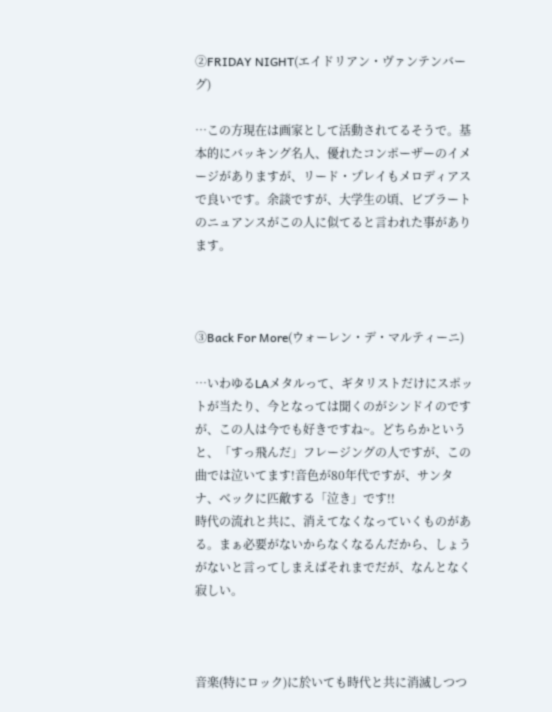②FRIDAY NIGHT(エイドリアン・ヴァンテンバーグ)

…この方現在は画家として活動されてるそうで。基本的にバッキング名人、優れたコンポーザーのイメージがありますが、リード・プレイもメロディアスで良いです。余談ですが、大学生の頃、ビブラートのニュアンスがこの人に似てると言われた事があります。



③Back For More(ウォーレン・デ・マルティーニ)

…いわゆるLAメタルって、ギタリストだけにスポットが当たり、今となっては聞くのがシンドイのですが、この人は今でも好きですね~。どちらかというと、「すっ飛んだ」フレージングの人ですが、この曲では泣いてます!音色が80年代ですが、サンタナ、ベックに匹敵する「泣き」です!!
時代の流れと共に、消えてなくなっていくものがある。まぁ必要がないからなくなるんだから、しょうがないと言ってしまえばそれまでだが、なんとなく寂しい。



音楽(特にロック)に於いても時代と共に消滅しつつ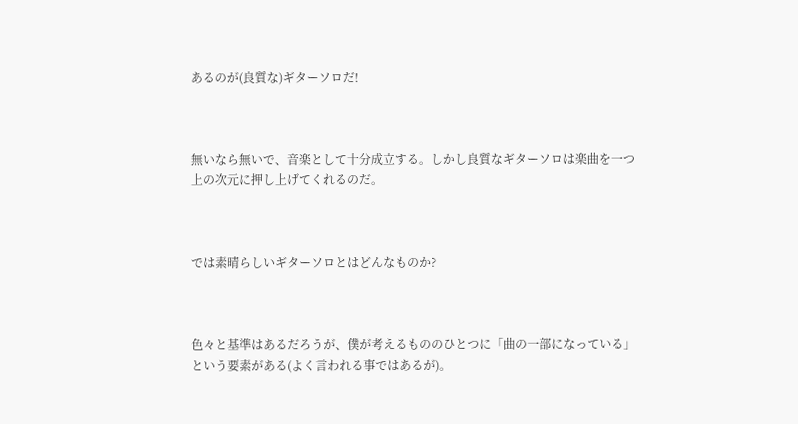あるのが(良質な)ギターソロだ!



無いなら無いで、音楽として十分成立する。しかし良質なギターソロは楽曲を一つ上の次元に押し上げてくれるのだ。



では素晴らしいギターソロとはどんなものか?



色々と基準はあるだろうが、僕が考えるもののひとつに「曲の一部になっている」という要素がある(よく言われる事ではあるが)。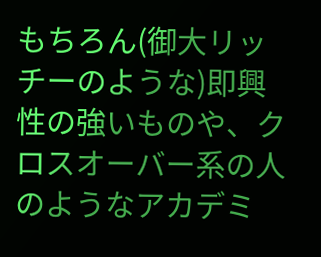もちろん(御大リッチーのような)即興性の強いものや、クロスオーバー系の人のようなアカデミ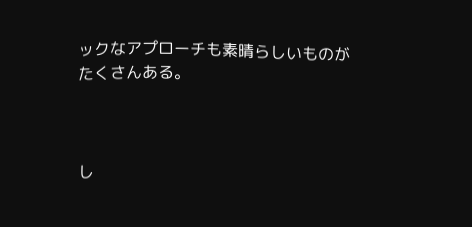ックなアプローチも素晴らしいものがたくさんある。



し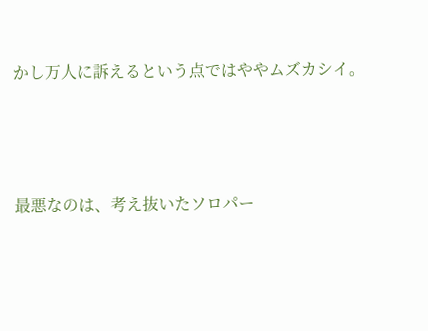かし万人に訴えるという点ではややムズカシイ。



最悪なのは、考え抜いたソロパー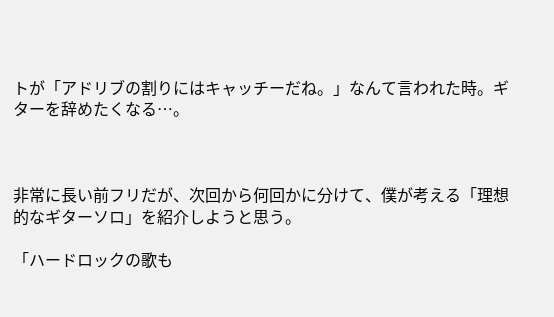トが「アドリブの割りにはキャッチーだね。」なんて言われた時。ギターを辞めたくなる…。



非常に長い前フリだが、次回から何回かに分けて、僕が考える「理想的なギターソロ」を紹介しようと思う。

「ハードロックの歌も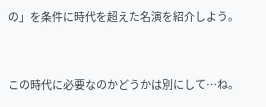の」を条件に時代を超えた名演を紹介しよう。



この時代に必要なのかどうかは別にして…ね。